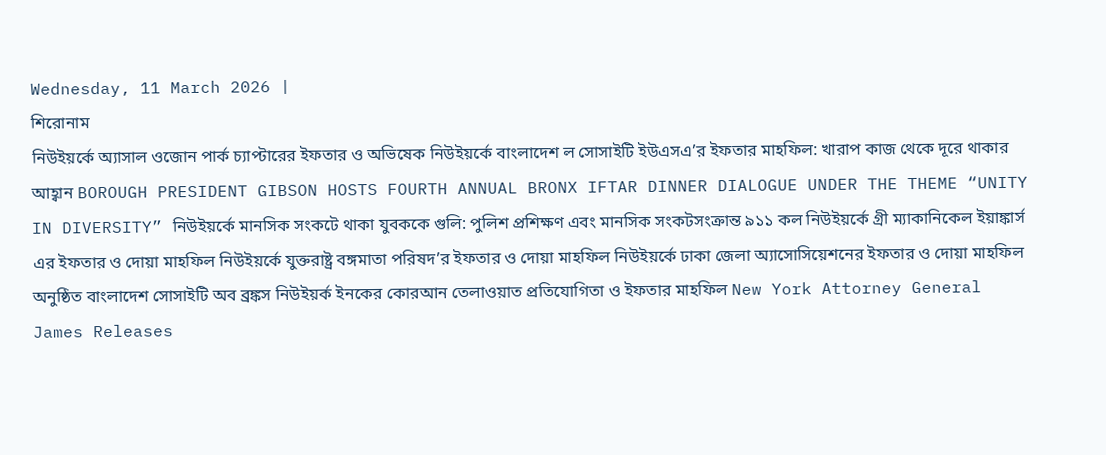Wednesday, 11 March 2026 |
শিরোনাম
নিউইয়র্কে অ্যাসাল ওজোন পার্ক চ্যাপ্টারের ইফতার ও অভিষেক নিউইয়র্কে বাংলাদেশ ল সোসাইটি ইউএসএ’র ইফতার মাহফিল: খারাপ কাজ থেকে দূরে থাকার আহ্বান BOROUGH PRESIDENT GIBSON HOSTS FOURTH ANNUAL BRONX IFTAR DINNER DIALOGUE UNDER THE THEME “UNITY IN DIVERSITY” নিউইয়র্কে মানসিক সংকটে থাকা যুবককে গুলি: পুলিশ প্রশিক্ষণ এবং মানসিক সংকটসংক্রান্ত ৯১১ কল নিউইয়র্কে গ্রী ম্যাকানিকেল ইয়াঙ্কার্স এর ইফতার ও দোয়া মাহফিল নিউইয়র্কে যুক্তরাষ্ট্র বঙ্গমাতা পরিষদ’র ইফতার ও দোয়া মাহফিল নিউইয়র্কে ঢাকা জেলা অ্যাসোসিয়েশনের ইফতার ও দোয়া মাহফিল অনুষ্ঠিত বাংলাদেশ সোসাইটি অব ব্রঙ্কস নিউইয়র্ক ইনকের কোরআন তেলাওয়াত প্রতিযোগিতা ও ইফতার মাহফিল New York Attorney General James Releases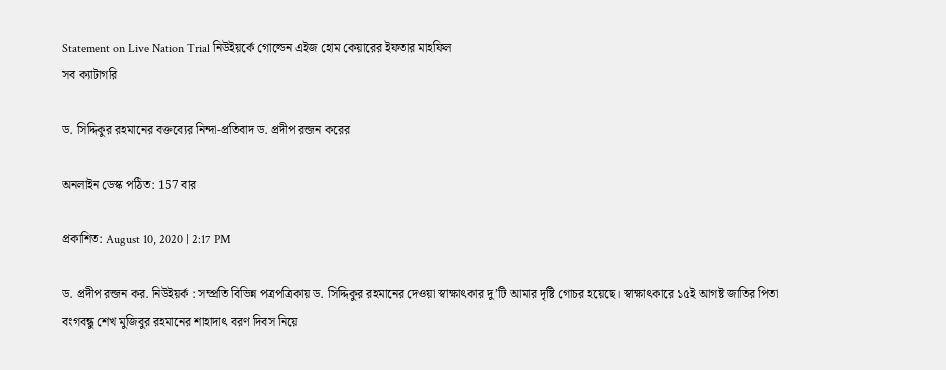Statement on Live Nation Trial নিউইয়র্কে গোল্ডেন এইজ হোম কেয়ারের ইফতার মাহফিল
সব ক্যাটাগরি

ড. সিদ্দিকুর রহমানের বক্তব্যের নিন্দা-প্রতিবাদ ড. প্রদীপ রন্জন করের

অনলাইন ডেস্ক পঠিত: 157 বার

প্রকাশিত: August 10, 2020 | 2:17 PM

ড. প্রদীপ রন্জন কর. নিউইয়র্ক : সম্প্রতি বিভিন্ন পত্রপত্রিকায় ড. সিদ্দিকুর রহমানের দেওয়া স্বাক্ষাৎকার দু’টি আমার দৃষ্টি গোচর হয়েছে। স্বাক্ষাৎকারে ১৫ই আগষ্ট জাতির পিতা বংগবন্ধু শেখ মুজিবুর রহমানের শাহাদাৎ বরণ দিবস নিয়ে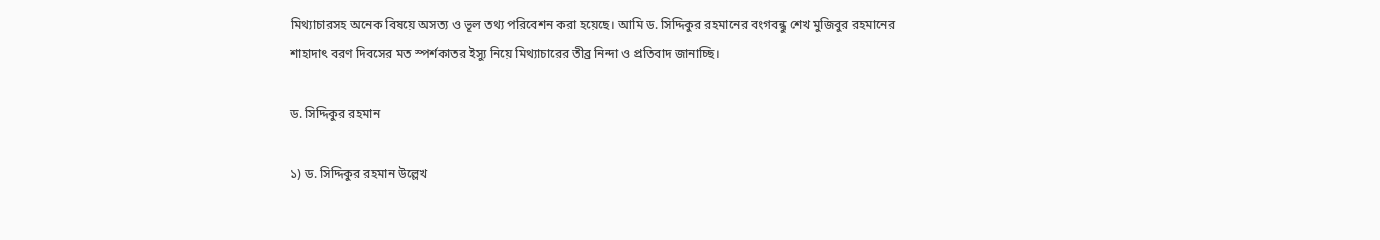মিথ্যাচারসহ অনেক বিষয়ে অসত্য ও ভূল তথ্য পরিবেশন করা হয়েছে। আমি ড. সিদ্দিকুর রহমানের বংগবন্ধু শেখ মুজিবুর রহমানের শাহাদাৎ বরণ দিবসের মত স্পর্শকাতর ইস্যু নিয়ে মিথ্যাচারের তীব্র নিন্দা ও প্রতিবাদ জানাচ্ছি।

ড. সিদ্দিকুর রহমান

১) ড. সিদ্দিকুর রহমান উল্লেখ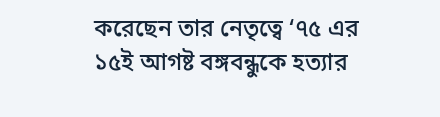করেছেন তার নেতৃত্বে ‘৭৫ এর ১৫ই আগষ্ট বঙ্গবন্ধুকে হত্যার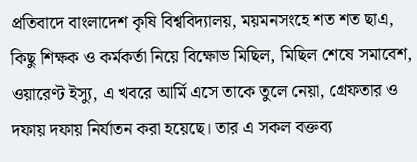প্রতিবাদে বাংলাদেশ কৃষি বিশ্ববিদ্যালয়, ময়মনসংহে শত শত ছাএ, কিছু শিক্ষক ও কর্মকর্তা নিয়ে বিক্ষোভ মিছিল, মিছিল শেষে সমাবেশ, ওয়ারেণ্ট ইস্যু, এ খবরে আর্মি এসে তাকে তুলে নেয়া, গ্রেফতার ও দফায় দফায় নির্যাতন করা হয়েছে। তার এ সকল বক্তব্য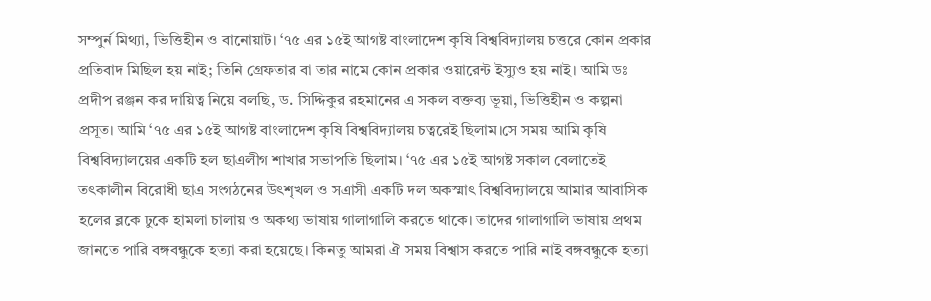সম্পুর্ন মিথ্যা, ভিত্তিহীন ও বানোয়াট। ‘৭৫ এর ১৫ই আগষ্ট বাংলাদেশ কৃষি বিশ্ববিদ্যালয় চত্তরে কোন প্রকার প্রতিবাদ মিছিল হয় নাই; তিনি গ্রেফতার বা তার নামে কোন প্রকার ওয়ারেন্ট ইস্যুও হয় নাই। আমি ডঃ প্রদীপ রঞ্জন কর দায়িত্ব নিয়ে বলছি, ড. সিদ্দিকুর রহমানের এ সকল বক্তব্য ভূয়া, ভিত্তিহীন ও কল্পনা প্রসূত। আমি ‘৭৫ এর ১৫ই আগষ্ট বাংলাদেশ কৃষি বিশ্ববিদ্যালয় চত্বরেই ছিলাম।সে সময় আমি কৃষি বিশ্ববিদ্যালয়ের একটি হল ছাএলীগ শাখার সভাপতি ছিলাম। ‘৭৫ এর ১৫ই আগষ্ট সকাল বেলাতেই তৎকালীন বিরোধী ছাএ সংগঠনের উৎশৃখল ও সএাসী একটি দল অকস্মাৎ বিশ্ববিদ্যালয়ে আমার আবাসিক হলের ব্লকে ঢুকে হামলা চালায় ও অকথ্য ভাষায় গালাগালি করতে থাকে। তাদের গালাগালি ভাষায় প্রথম জানতে পারি বঙ্গবন্ধুকে হত্যা করা হয়েছে। কিনতু আমরা ঐ সময় বিশ্বাস করতে পারি নাই বঙ্গবন্ধুকে হত্যা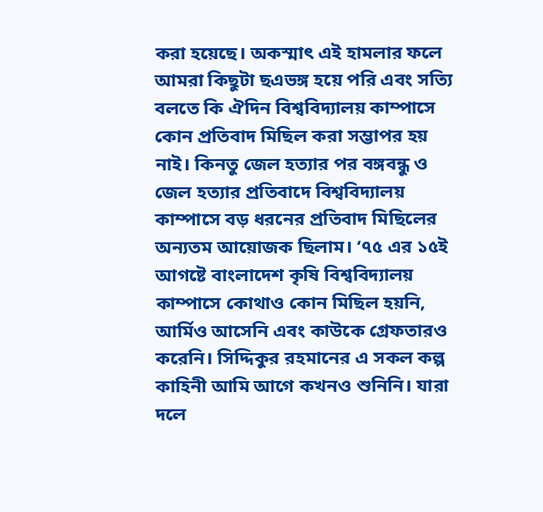করা হয়েছে। অকস্মাৎ এই হামলার ফলে আমরা কিছুটা ছএভঙ্গ হয়ে পরি এবং সত্যি বলতে কি ঐদিন বিশ্ববিদ্যালয় কাম্পাসে কোন প্রতিবাদ মিছিল করা সম্ভাপর হয় নাই। কিনতু জেল হত্যার পর বঙ্গবন্ধু ও জেল হত্যার প্রতিবাদে বিশ্ববিদ্যালয় কাম্পাসে বড় ধরনের প্রতিবাদ মিছিলের অন্যতম আয়োজক ছিলাম। ‘৭৫ এর ১৫ই আগষ্টে বাংলাদেশ কৃষি বিশ্ববিদ্যালয় কাম্পাসে কোথাও কোন মিছিল হয়নি, আর্মিও আসেনি এবং কাউকে গ্রেফতারও করেনি। সিদ্দিকুর রহমানের এ সকল কল্প কাহিনী আমি আগে কখনও শুনিনি। যারা দলে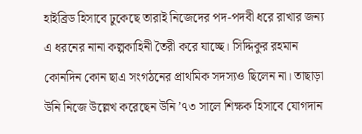হাইব্রিড হিসাবে ঢুকেছে তারাই নিজেদের পদ-পদবী ধরে রাখার জন্য এ ধরনের নানা কল্পকাহিনী তৈরী করে যাচ্ছে। সিদ্দিকুর রহমান কোনদিন কোন ছাএ সংগঠনের প্রাথমিক সদস্যও ছিলেন না। তাছাড়া উনি নিজে উল্লেখ করেছেন উনি ’৭৩ সালে শিক্ষক হিসাবে যোগদান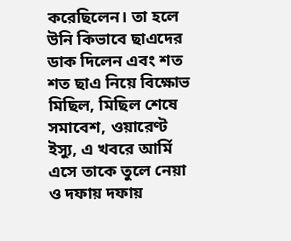করেছিলেন। তা হলে উনি কিভাবে ছাএদের ডাক দিলেন এবং শত শত ছাএ নিয়ে বিক্ষোভ মিছিল, মিছিল শেষে সমাবেশ, ওয়ারেণ্ট ইস্যু, এ খবরে আর্মি এসে তাকে তুলে নেয়া ও দফায় দফায়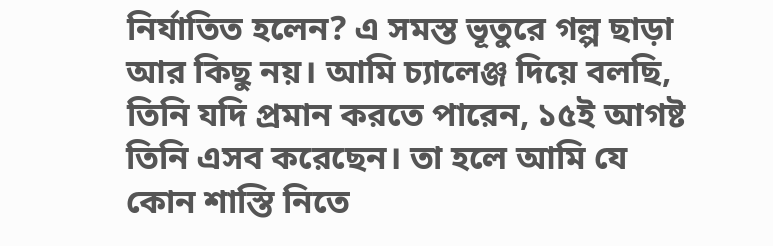নির্যাতিত হলেন? এ সমস্ত ভূতুরে গল্প ছাড়া আর কিছু নয়। আমি চ্যালেঞ্জ দিয়ে বলছি, তিনি যদি প্রমান করতে পারেন, ১৫ই আগষ্ট তিনি এসব করেছেন। তা হলে আমি যে কোন শাস্তি নিতে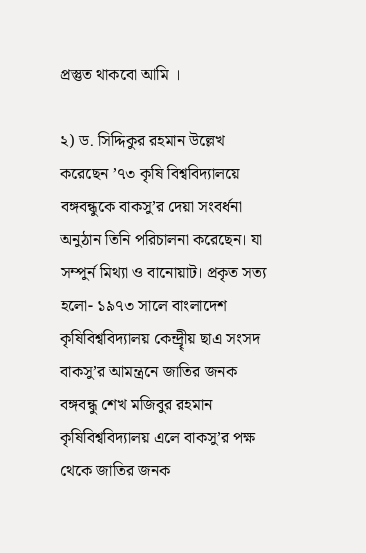প্রস্তুত থাকবো আমি ।

২) ড. সিদ্দিকুর রহমান উল্লেখ করেছেন ’৭৩ কৃষি বিশ্ববিদ্যালয়ে বঙ্গবন্ধুকে বাকসু’র দেয়া সংবর্ধনা অনুঠান তিনি পরিচালনা করেছেন। যা সম্পুর্ন মিথ্যা ও বানোয়াট। প্রকৃত সত্য হলো- ১৯৭৩ সালে বাংলাদেশ কৃষিবিশ্ববিদ্যালয় কেন্দ্রীৄয় ছাএ সংসদ বাকসু’র আমন্ত্রনে জাতির জনক বঙ্গবন্ধু শেখ মজিবুর রহমান কৃষিবিশ্ববিদ্যালয় এলে বাকসু’র পক্ষ থেকে জাতির জনক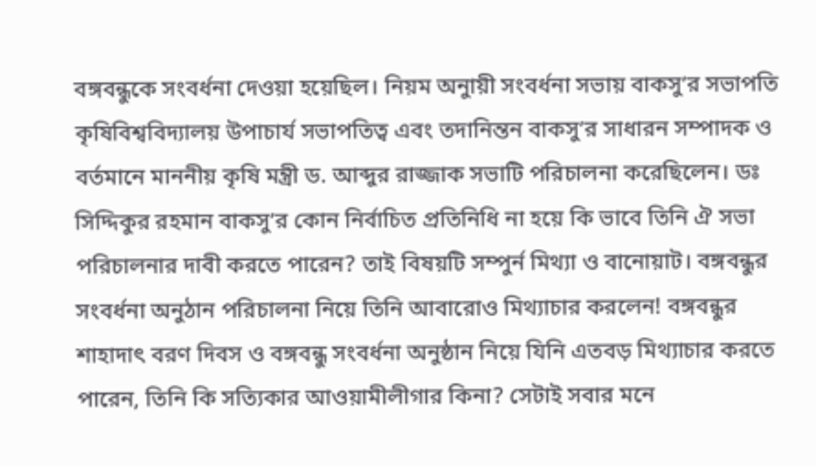বঙ্গবন্ধুকে সংবর্ধনা দেওয়া হয়েছিল। নিয়ম অনুায়ী সংবর্ধনা সভায় বাকসু’র সভাপতি কৃষিবিশ্ববিদ্যালয় উপাচার্য সভাপতিত্ব এবং তদানিন্তন বাকসু’র সাধারন সম্পাদক ও বর্তমানে মাননীয় কৃষি মন্ত্রী ড. আব্দুর রাজ্জাক সভাটি পরিচালনা করেছিলেন। ডঃ সিদ্দিকুর রহমান বাকসু’র কোন নির্বাচিত প্রতিনিধি না হয়ে কি ভাবে তিনি ঐ সভা পরিচালনার দাবী করতে পারেন? তাই বিষয়টি সম্পুর্ন মিথ্যা ও বানোয়াট। বঙ্গবন্ধুর সংবর্ধনা অনুঠান পরিচালনা নিয়ে তিনি আবারোও মিথ্যাচার করলেন! বঙ্গবন্ধুর শাহাদাৎ বরণ দিবস ও বঙ্গবন্ধু সংবর্ধনা অনুষ্ঠান নিয়ে যিনি এতবড় মিথ্যাচার করতে পারেন, তিনি কি সত্যিকার আওয়ামীলীগার কিনা? সেটাই সবার মনে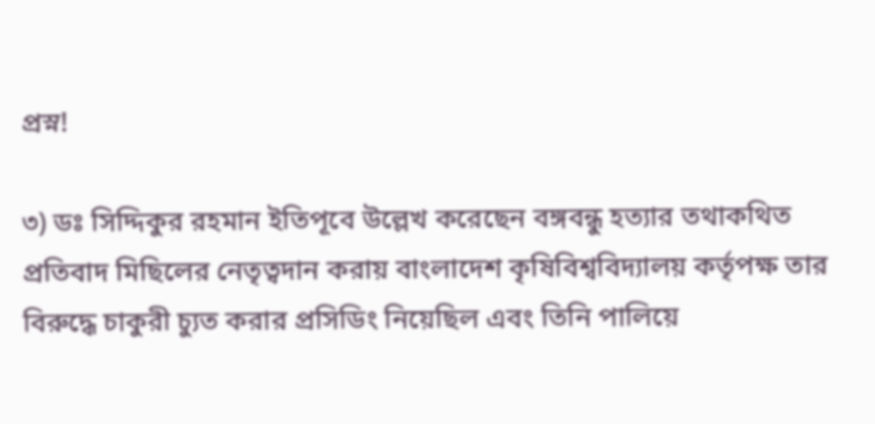প্রস্ন!

৩) ডঃ সিদ্দিকুর রহমান ইতিপূবে উল্লেখ করেছেন বঙ্গবন্ধু হত্যার তথাকথিত প্রতিবাদ মিছিলের নেতৃত্বদান করায় বাংলাদেশ কৃষিবিশ্ববিদ্যালয় কর্তৃপক্ষ তার বিরুদ্ধে চাকুরী চ্যুত করার প্রসিডিং নিয়েছিল এবং তিনি পালিয়ে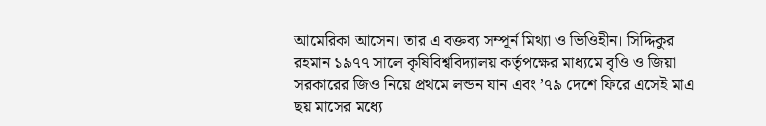আমেরিকা আসেন। তার এ বক্তব্য সম্পূর্ন মিথ্যা ও ভিওিহীন। সিদ্দিকুর রহমান ১৯৭৭ সালে কৃষিবিশ্ববিদ্যালয় কর্তৃপক্ষের মাধ্যমে বৃওি ও জিয়া সরকারের জিও নিয়ে প্রথমে লন্ডন যান এবং ’৭৯ দেশে ফিরে এসেই মাএ ছয় মাসের মধ্যে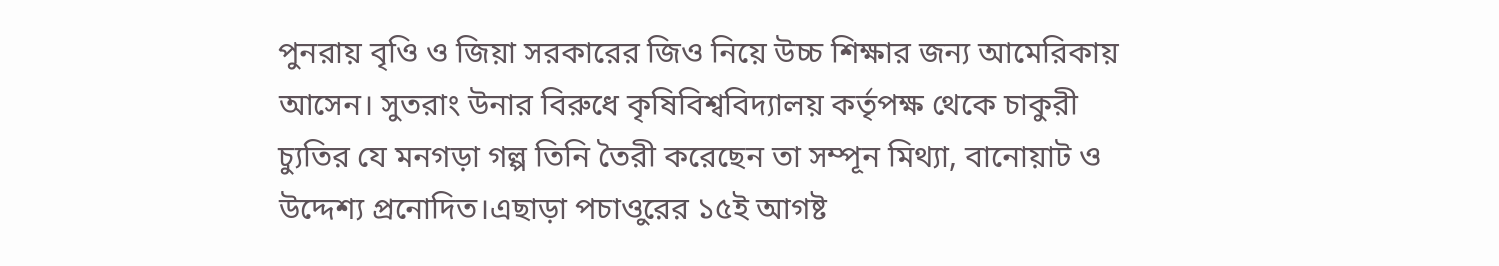পুনরায় বৃওি ও জিয়া সরকারের জিও নিয়ে উচ্চ শিক্ষার জন্য আমেরিকায় আসেন। সুতরাং উনার বিরুধে কৃষিবিশ্ববিদ্যালয় কর্তৃপক্ষ থেকে চাকুরী চ্যুতির যে মনগড়া গল্প তিনি তৈরী করেছেন তা সম্পূন মিথ্যা, বানোয়াট ও উদ্দেশ্য প্রনোদিত।এছাড়া পচাওুরের ১৫ই আগষ্ট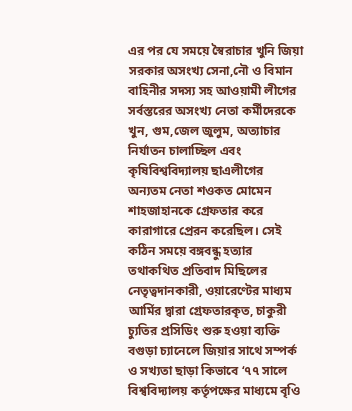এর পর যে সময়ে স্বৈরাচার খুনি জিয়া সরকার অসংখ্য সেনা,নৌ ও বিমান বাহিনীর সদস্য সহ আওয়ামী লীগের সর্বস্তরের অসংখ্য নেতা কর্মীদেরকে খুন, গুম,জেল জুলুম, অত্যাচার নির্যাতন চালাচ্ছিল এবং কৃষিবিশ্ববিদ্যালয় ছাএলীগের অন্যতম নেতা শওকত মোমেন শাহজাহানকে গ্রেফতার করে কারাগারে প্রেরন করেছিল। সেই কঠিন সময়ে বঙ্গবন্ধু হত্যার তথাকথিত প্রতিবাদ মিছিলের নেতৃত্বদানকারী, ওয়ারেণ্টের মাধ্যম আর্মির দ্বারা গ্রেফতারকৃত, চাকুরী চ্যুতির প্রসিডিং শুরু হওয়া ব্যক্তি বগুড়া চ্যানেলে জিয়ার সাথে সম্পর্ক ও সখ্যতা ছাড়া কিভাবে ‘৭৭ সালে বিশ্ববিদ্যালয় কর্তৃপক্ষের মাধ্যমে বৃওি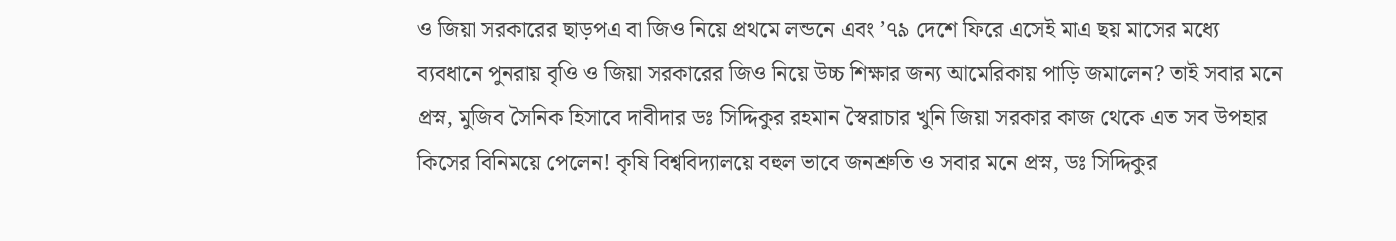ও জিয়া সরকারের ছাড়পএ বা জিও নিয়ে প্রথমে লন্ডনে এবং ’৭৯ দেশে ফিরে এসেই মাএ ছয় মাসের মধ্যে ব্যবধানে পুনরায় বৃওি ও জিয়া সরকারের জিও নিয়ে উচ্চ শিক্ষার জন্য আমেরিকায় পাড়ি জমালেন? তাই সবার মনে প্রস্ন, মুজিব সৈনিক হিসাবে দাবীদার ডঃ সিদ্দিকুর রহমান স্বৈরাচার খুনি জিয়া সরকার কাজ থেকে এত সব উপহার কিসের বিনিময়ে পেলেন! কৃষি বিশ্ববিদ্যালয়ে বহুল ভাবে জনশ্রুতি ও সবার মনে প্রস্ন, ডঃ সিদ্দিকুর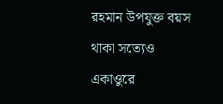রহমান উপযুক্ত বয়স থাকা সত্যেও একাওুরে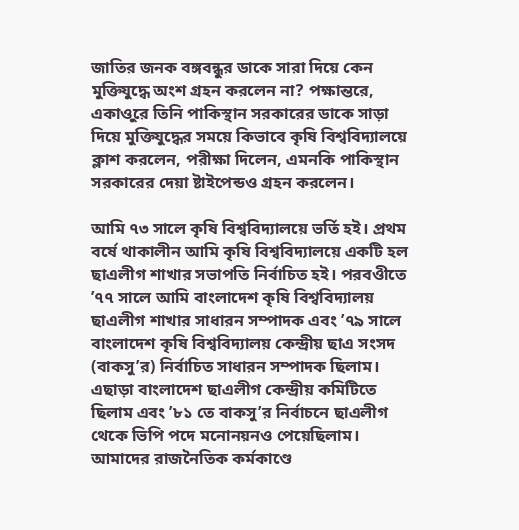জাতির জনক বঙ্গবন্ধুর ডাকে সারা দিয়ে কেন মুক্তিযুদ্ধে অংশ গ্রহন করলেন না? পক্ষান্তরে, একাওুরে তিনি পাকিস্থান সরকারের ডাকে সাড়া দিয়ে মুক্তিযুদ্ধের সময়ে কিভাবে কৃষি বিশ্ববিদ্যালয়ে ক্লাশ করলেন, পরীক্ষা দিলেন, এমনকি পাকিস্থান সরকারের দেয়া ষ্টাইপেন্ডও গ্রহন করলেন।

আমি ৭৩ সালে কৃষি বিশ্ববিদ্যালয়ে ভর্তি হই। প্রথম বর্ষে থাকালীন আমি কৃষি বিশ্ববিদ্যালয়ে একটি হল ছাএলীগ শাখার সভাপতি নির্বাচিত হই। পরবওীতে ’৭৭ সালে আমি বাংলাদেশ কৃষি বিশ্ববিদ্যালয় ছাএলীগ শাখার সাধারন সম্পাদক এবং ’৭৯ সালে বাংলাদেশ কৃষি বিশ্ববিদ্যালয় কেন্দ্রীয় ছাএ সংসদ (বাকসু’র) নির্বাচিত সাধারন সম্পাদক ছিলাম। এছাড়া বাংলাদেশ ছাএলীগ কেন্দ্রীয় কমিটিতে ছিলাম এবং ’৮১ তে বাকসু’র নির্বাচনে ছাএলীগ থেকে ভিপি পদে মনোনয়নও পেয়েছিলাম। আমাদের রাজনৈতিক কর্মকাণ্ডে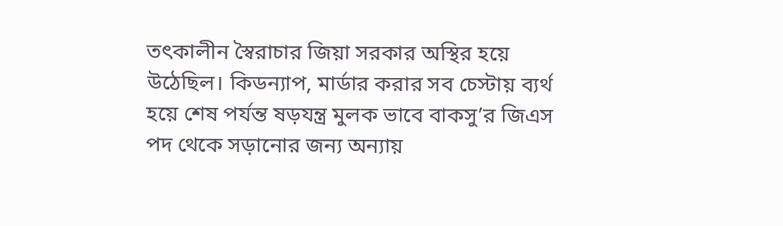তৎকালীন স্বৈরাচার জিয়া সরকার অস্থির হয়ে উঠেছিল। কিডন্যাপ, মার্ডার করার সব চেস্টায় ব্যর্থ হয়ে শেষ পর্যন্ত ষড়যন্ত্র মুলক ভাবে বাকসু’র জিএস পদ থেকে সড়ানোর জন্য অন্যায়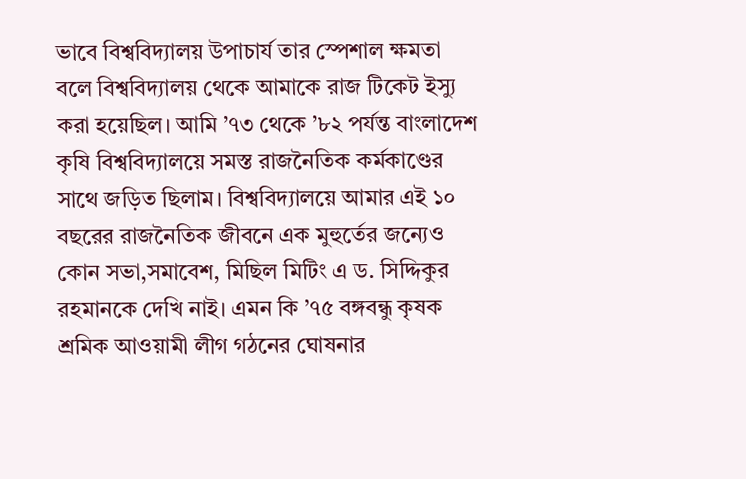ভাবে বিশ্ববিদ্যালয় উপাচার্য তার স্পেশাল ক্ষমতা বলে বিশ্ববিদ্যালয় থেকে আমাকে রাজ টিকেট ইস্যু করা হয়েছিল। আমি ’৭৩ থেকে ’৮২ পর্যন্ত বাংলাদেশ কৃষি বিশ্ববিদ্যালয়ে সমস্ত রাজনৈতিক কর্মকাণ্ডের সাথে জড়িত ছিলাম। বিশ্ববিদ্যালয়ে আমার এই ১০ বছরের রাজনৈতিক জীবনে এক মুহুর্তের জন্যেও কোন সভা,সমাবেশ, মিছিল মিটিং এ ড. সিদ্দিকুর রহমানকে দেখি নাই। এমন কি ’৭৫ বঙ্গবন্ধু কৃষক শ্রমিক আওয়ামী লীগ গঠনের ঘোষনার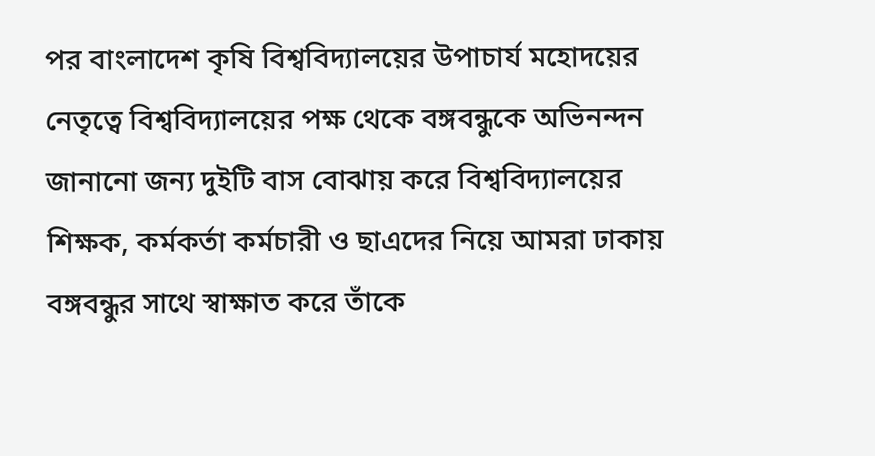পর বাংলাদেশ কৃষি বিশ্ববিদ্যালয়ের উপাচার্য মহোদয়ের নেতৃত্বে বিশ্ববিদ্যালয়ের পক্ষ থেকে বঙ্গবন্ধুকে অভিনন্দন জানানো জন্য দুইটি বাস বোঝায় করে বিশ্ববিদ্যালয়ের শিক্ষক, কর্মকর্তা কর্মচারী ও ছাএদের নিয়ে আমরা ঢাকায় বঙ্গবন্ধুর সাথে স্বাক্ষাত করে তাঁকে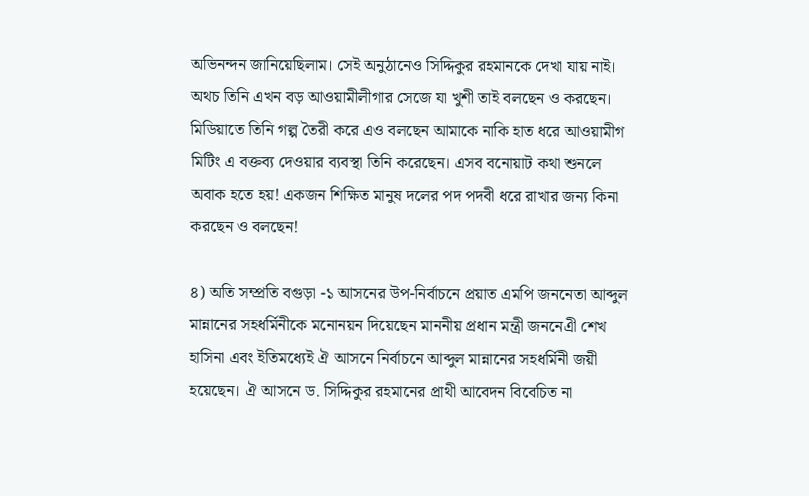অভিনন্দন জানিয়েছিলাম। সেই অনুঠানেও সিদ্দিকুর রহমানকে দেখা যায় নাই। অথচ তিনি এখন বড় আওয়ামীলীগার সেজে যা খুশী তাই বলছেন ও করছেন। মিডিয়াতে তিনি গল্প তৈরী করে এও বলছেন আমাকে নাকি হাত ধরে আওয়ামীগ মিটিং এ বক্তব্য দেওয়ার ব্যবস্থা তিনি করেছেন। এসব বনোয়াট কথা শুনলে অবাক হতে হয়! একজন শিক্ষিত মানুষ দলের পদ পদবী ধরে রাখার জন্য কিনা করছেন ও বলছেন!

৪) অতি সম্প্রতি বগুড়া -১ আসনের উপ-নির্বাচনে প্রয়াত এমপি জননেতা আব্দুল মান্নানের সহধর্মিনীকে মনোনয়ন দিয়েছেন মাননীয় প্রধান মন্ত্রী জননেএী শেখ হাসিনা এবং ইতিমধ্যেই ঐ আসনে নির্বাচনে আব্দুল মান্নানের সহধর্মিনী জয়ী হয়েছেন। ঐ আসনে ড. সিদ্দিকুর রহমানের প্রাথী আবেদন বিবেচিত না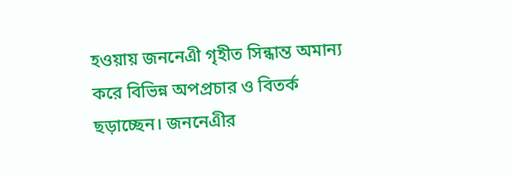হওয়ায় জননেএী গৃহীত সিন্ধান্ত অমান্য করে বিভিন্ন অপপ্রচার ও বিতর্ক ছড়াচ্ছেন। জননেএীর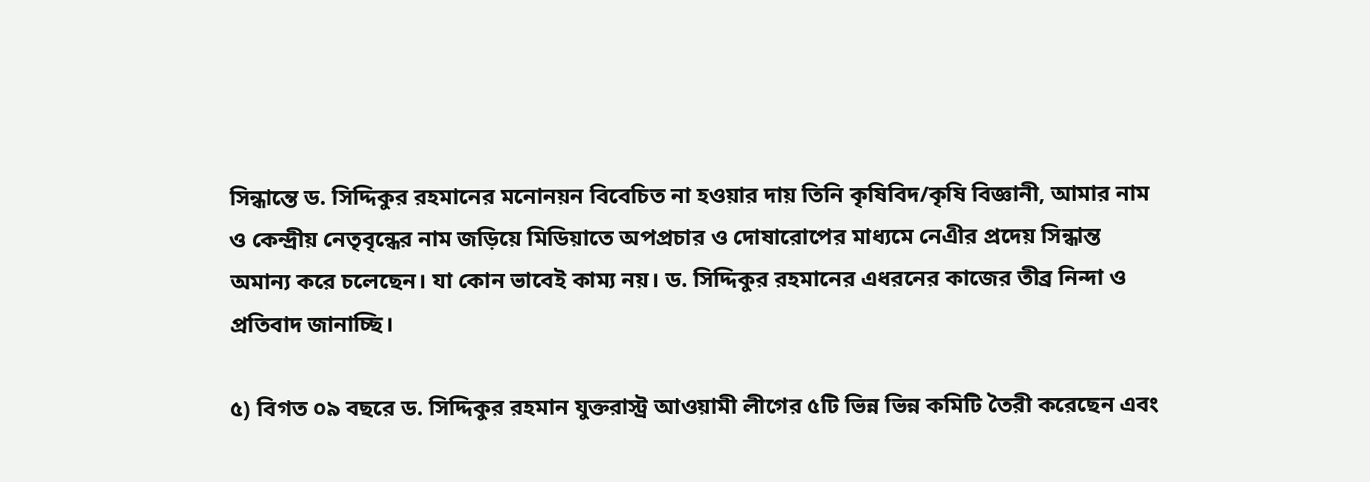সিন্ধান্তে ড. সিদ্দিকুর রহমানের মনোনয়ন বিবেচিত না হওয়ার দায় তিনি কৃষিবিদ/কৃষি বিজ্ঞানী, আমার নাম ও কেন্দ্রীয় নেতৃবৃন্ধের নাম জড়িয়ে মিডিয়াতে অপপ্রচার ও দোষারোপের মাধ্যমে নেএীর প্রদেয় সিন্ধান্ত অমান্য করে চলেছেন। যা কোন ভাবেই কাম্য নয়। ড. সিদ্দিকুর রহমানের এধরনের কাজের তীব্র নিন্দা ও প্রতিবাদ জানাচ্ছি।

৫) বিগত ০৯ বছরে ড. সিদ্দিকুর রহমান যুক্তরাস্ট্র আওয়ামী লীগের ৫টি ভিন্ন ভিন্ন কমিটি তৈরী করেছেন এবং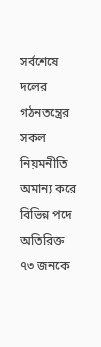সর্বশেষে দলের গঠনতন্ত্রের সকল নিয়মনীতি অমান্য করে বিভিন্ন পদে অতিরিক্ত ৭৩ জনকে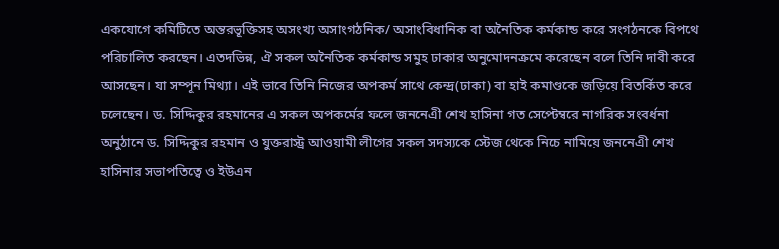একযোগে কমিটিতে অন্তরভূক্তিসহ অসংখ্য অসাংগঠনিক/ অসাংবিধানিক বা অনৈতিক কর্মকান্ড করে সংগঠনকে বিপথে পরিচালিত করছেন। এতদভিন্ন, ঐ সকল অনৈতিক কর্মকান্ড সমুহ ঢাকার অনুমোদনক্রমে করেছেন বলে তিনি দাবী করে আসছেন। যা সম্পূন মিথ্যা। এই ভাবে তিনি নিজের অপকর্ম সাথে কেন্দ্র(ঢাকা) বা হাই কমাণ্ডকে জড়িয়ে বিতর্কিত করে চলেছেন। ড. সিদ্দিকুর রহমানের এ সকল অপকর্মের ফলে জননেএী শেখ হাসিনা গত সেপ্টেম্বরে নাগরিক সংবর্ধনা অনুঠানে ড. সিদ্দিকুর রহমান ও যুক্তরাস্ট্র আওয়ামী লীগের সকল সদস্যকে স্টেজ থেকে নিচে নামিয়ে জননেএী শেখ হাসিনার সভাপতিত্বে ও ইউএন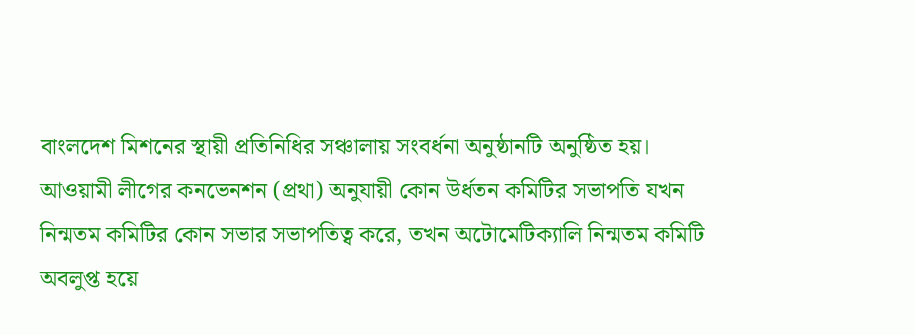বাংলদেশ মিশনের স্থায়ী প্রতিনিধির সঞ্চালায় সংবর্ধনা অনুষ্ঠানটি অনুষ্ঠিত হয়। আওয়ামী লীগের কনভেনশন (প্রথা) অনুযায়ী কোন উর্ধতন কমিটির সভাপতি যখন নিন্মতম কমিটির কোন সভার সভাপতিত্ব করে, তখন অটোমেটিক্যালি নিন্মতম কমিটি অবলুপ্ত হয়ে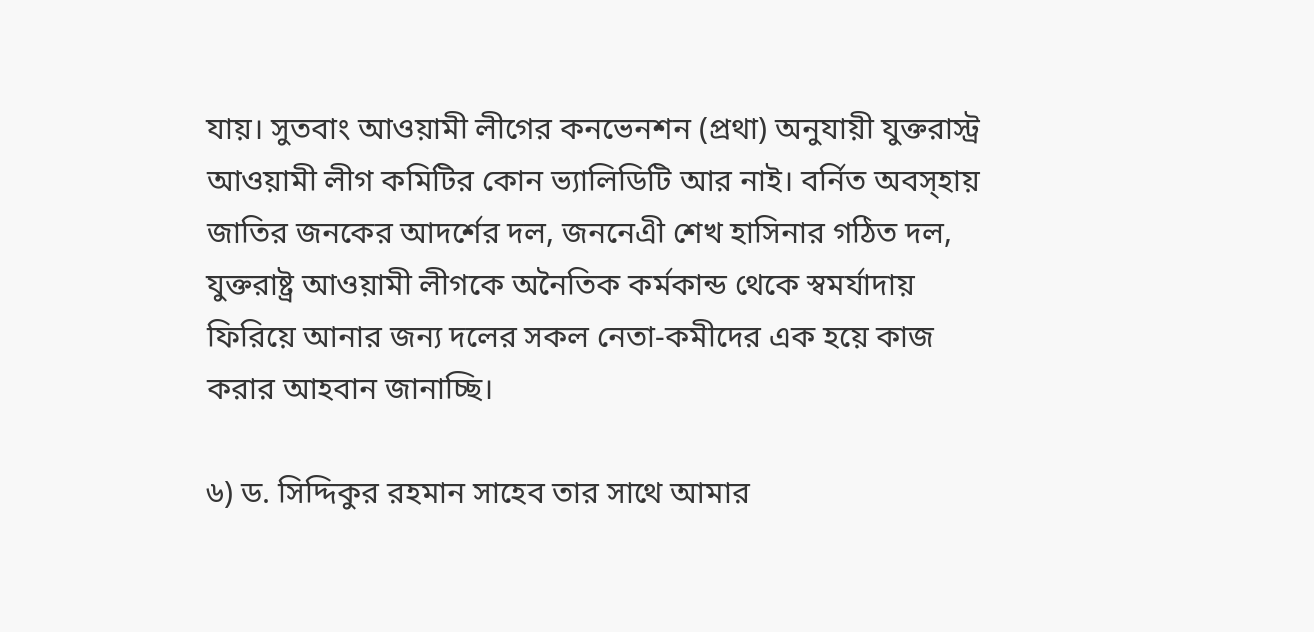যায়। সুতবাং আওয়ামী লীগের কনভেনশন (প্রথা) অনুযায়ী যুক্তরাস্ট্র আওয়ামী লীগ কমিটির কোন ভ্যালিডিটি আর নাই। বর্নিত অবস্হায় জাতির জনকের আদর্শের দল, জননেএী শেখ হাসিনার গঠিত দল, যুক্তরাষ্ট্র আওয়ামী লীগকে অনৈতিক কর্মকান্ড থেকে স্বমর্যাদায় ফিরিয়ে আনার জন্য দলের সকল নেতা-কমীদের এক হয়ে কাজ করার আহবান জানাচ্ছি।

৬) ড. সিদ্দিকুর রহমান সাহেব তার সাথে আমার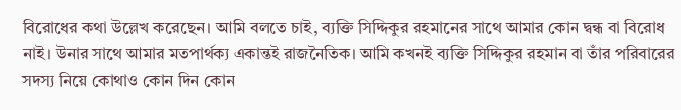বিরোধের কথা উল্লেখ করেছেন। আমি বলতে চাই, ব্যক্তি সিদ্দিকুর রহমানের সাথে আমার কোন দ্বন্ধ বা বিরোধ নাই। উনার সাথে আমার মতপার্থক্য একান্তই রাজনৈতিক। আমি কখনই ব্যক্তি সিদ্দিকুর রহমান বা তাঁর পরিবারের সদস্য নিয়ে কোথাও কোন দিন কোন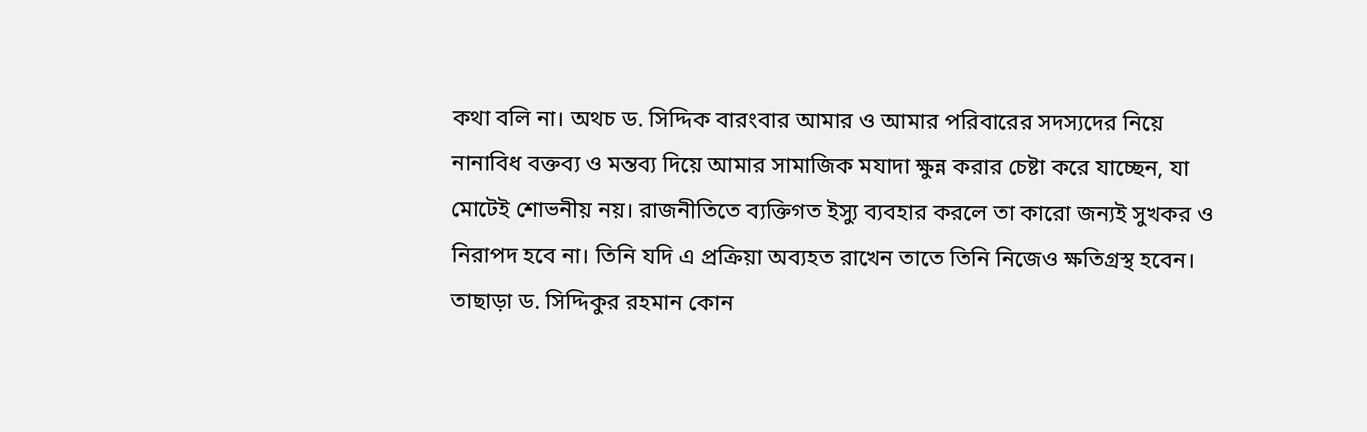কথা বলি না। অথচ ড. সিদ্দিক বারংবার আমার ও আমার পরিবারের সদস্যদের নিয়ে নানাবিধ বক্তব্য ও মন্তব্য দিয়ে আমার সামাজিক মযাদা ক্ষুন্ন করার চেষ্টা করে যাচ্ছেন, যা মোটেই শোভনীয় নয়। রাজনীতিতে ব্যক্তিগত ইস্যু ব্যবহার করলে তা কারো জন্যই সুখকর ও নিরাপদ হবে না। তিনি যদি এ প্রক্রিয়া অব্যহত রাখেন তাতে তিনি নিজেও ক্ষতিগ্রস্থ হবেন। তাছাড়া ড. সিদ্দিকুর রহমান কোন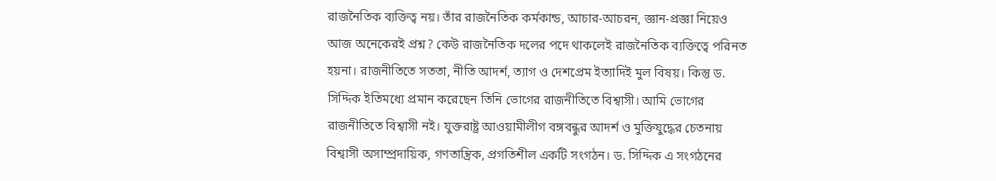রাজনৈতিক ব্যক্তিত্ব নয়। তাঁর রাজনৈতিক কর্মকান্ড, আচার-আচরন, জ্ঞান-প্রজ্ঞা নিয়েও আজ অনেকেরই প্রশ্ন? কেউ রাজনৈতিক দলের পদে থাকলেই রাজনৈতিক ব্যক্তিত্বে পরিনত হয়না। রাজনীতিতে সততা, নীতি আদর্শ, ত্যাগ ও দেশপ্রেম ইত্যাদিই মুল বিষয়। কিন্তু ড. সিদ্দিক ইতিমধ্যে প্রমান করেছেন তিনি ভোগের রাজনীতিতে বিশ্বাসী। আমি ভোগের রাজনীতিতে বিশ্বাসী নই। যুক্তরাষ্ট্র আওয়ামীলীগ বঙ্গবন্ধুর আদর্শ ও মুক্তিযুদ্ধের চেতনায় বিশ্বাসী অসাম্প্রদায়িক, গণতান্ত্রিক, প্রগতিশীল একটি সংগঠন। ড. সিদ্দিক এ সংগঠনের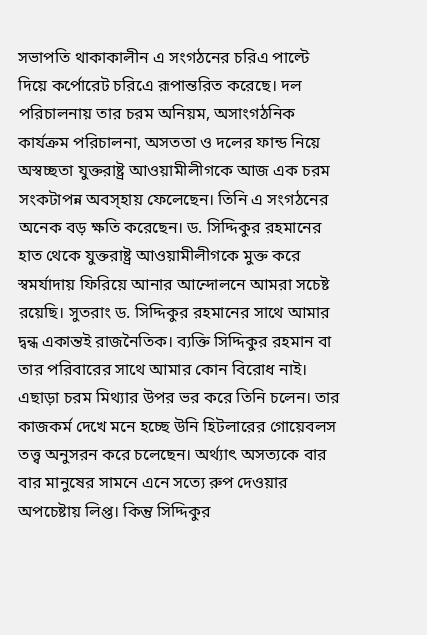সভাপতি থাকাকালীন এ সংগঠনের চরিএ পাল্টে দিয়ে কর্পোরেট চরিএে রূপান্তরিত করেছে। দল পরিচালনায় তার চরম অনিয়ম, অসাংগঠনিক কার্যক্রম পরিচালনা, অসততা ও দলের ফান্ড নিয়ে অস্বচ্ছতা যুক্তরাষ্ট্র আওয়ামীলীগকে আজ এক চরম সংকটাপন্ন অবস্হায় ফেলেছেন। তিনি এ সংগঠনের অনেক বড় ক্ষতি করেছেন। ড. সিদ্দিকুর রহমানের হাত থেকে যুক্তরাষ্ট্র আওয়ামীলীগকে মুক্ত করে স্বমর্যাদায় ফিরিয়ে আনার আন্দোলনে আমরা সচেষ্ট রয়েছি। সুতরাং ড. সিদ্দিকুর রহমানের সাথে আমার দ্বন্ধ একান্তই রাজনৈতিক। ব্যক্তি সিদ্দিকুর রহমান বা তার পরিবারের সাথে আমার কোন বিরোধ নাই। এছাড়া চরম মিথ্যার উপর ভর করে তিনি চলেন। তার কাজকর্ম দেখে মনে হচ্ছে উনি হিটলারের গোয়েবলস তত্ত্ব অনুসরন করে চলেছেন। অর্থ্যাৎ অসত্যকে বার বার মানুষের সামনে এনে সত্যে রুপ দেওয়ার অপচেষ্টায় লিপ্ত। কিন্তু সিদ্দিকুর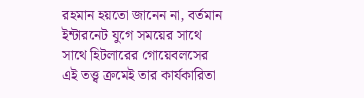রহমান হয়তো জানেন না, বর্তমান ইন্টারনেট যুগে সময়ের সাথে সাথে হিটলারের গোয়েবলসের এই তত্ত্ব ক্রমেই তার কার্যকারিতা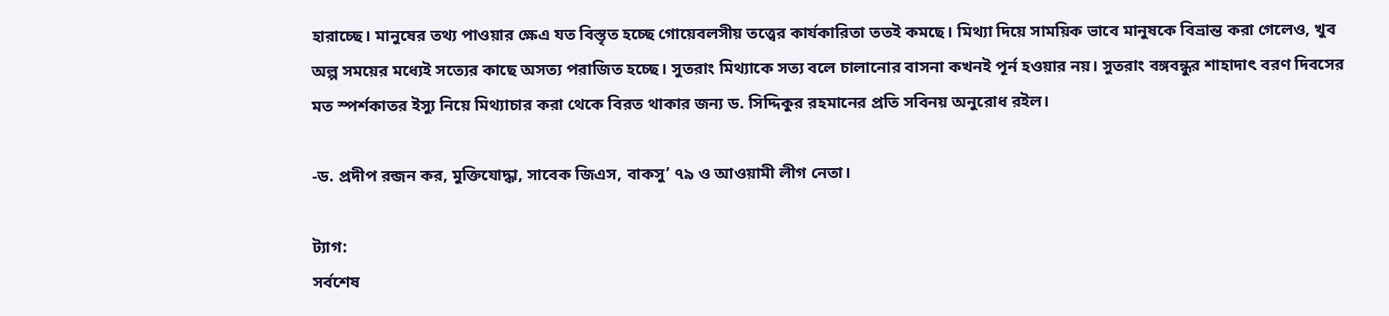হারাচ্ছে। মানুষের তথ্য পাওয়ার ক্ষেএ যত বিস্তৃত হচ্ছে গোয়েবলসীয় তত্ত্বের কার্যকারিতা ততই কমছে। মিথ্যা দিয়ে সাময়িক ভাবে মানুষকে বিভ্রান্ত করা গেলেও, খুব অল্প সময়ের মধ্যেই সত্যের কাছে অসত্য পরাজিত হচ্ছে। সুতরাং মিথ্যাকে সত্য বলে চালানোর বাসনা কখনই পূর্ন হওয়ার নয়। সুতরাং বঙ্গবন্ধুর শাহাদাৎ বরণ দিবসের মত স্পর্শকাতর ইস্যু নিয়ে মিথ্যাচার করা থেকে বিরত থাকার জন্য ড. সিদ্দিকুর রহমানের প্রতি সবিনয় অনুরোধ রইল।

-ড. প্রদীপ রন্জন কর, মুক্তিযোদ্ধা, সাবেক জিএস, বাকসু’ ৭৯ ও আওয়ামী লীগ নেতা।

ট্যাগ:
সর্বশেষ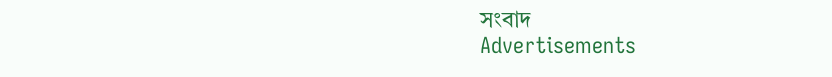সংবাদ
Advertisements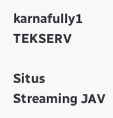karnafully1
TEKSERV

Situs Streaming JAV